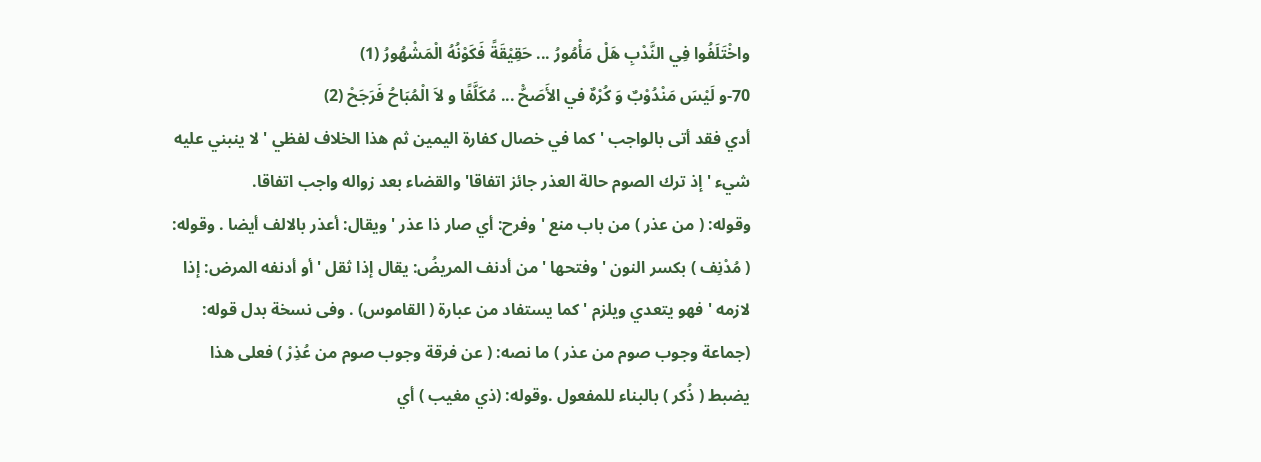واخْتَلَفُوا فِي النَّدْبِ هَلْ مَأْمُورُ ... حَقِيْقَةً فَكَوْنُهُ الْمَشْهُورُ (1)
70-و لَيْسَ مَنْدُوْبٌ وَ كُرْهٌ في الأَصَحّْ ... مُكَلَّفًا و لاَ الْمُبَاحُ فَرَجَحْ (2)
أدي فقد أتى بالواجب 'كما في خصال كفارة اليمين ثم هذا الخلاف لفظي ' لا ينبني عليه شيء 'إذ ترك الصوم حالة العذر جائز اتفاقا' والقضاء بعد زواله واجب اتفاقا.
وقوله: ( من عذر ) من باب منع ' وفرح: أي صار ذا عذر ' ويقال: أعذر بالالف أيضا . وقوله: ( مُدْنِف ) بكسر النون ' وفتحها ' من أدنف المريضُ: يقال إذا ثقل ' أو أدنفه المرض: إذا لازمه ' فهو يتعدي ويلزم ' كما يستفاد من عبارة ( القاموس) . وفى نسخة بدل قوله: (جماعة وجوب صوم من عذر ) ما نصه: ( عن فرقة وجوب صوم من عُذِرْ ) فعلى هذا يضبط ( ذُكر ) بالبناء للمفعول .وقوله: (ذي مغيب ) أي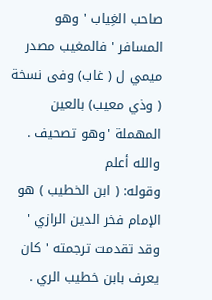صاحب الغِياب ' وهو المسافر ' فالمغيب مصدر ميمي ل ( غاب) وفى نسخة ( وذي معيب) بالعين المهملة 'وهو تصحيف . والله أعلم
وقوله: ( ابن الخطيب ) هو الإمام فخر الدين الرازي ' وقد تقدمت ترجمته ' كان يعرف بابن خطيب الري .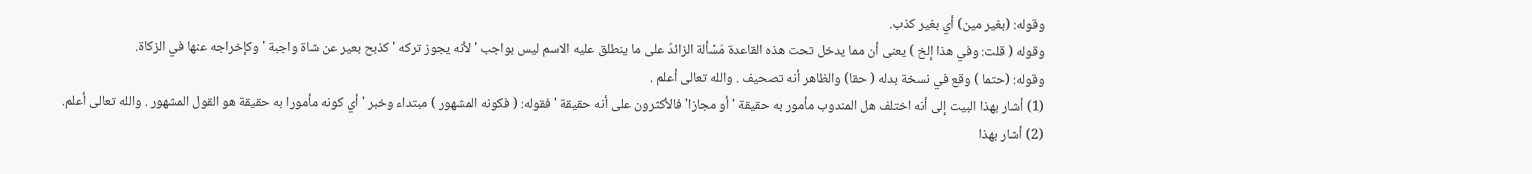وقوله: (بغير مين) أي بغير كذب.
وقوله ( قلت: وفي هذا إلخ ) يعنى أن مما يدخل تحت هذه القاعدة مَسْألة الزائدُ على ما ينطلق عليه الاسم ليس بواجب ' لأنه يجوز تركه ' كذبح بعير عن شاة واجبة ' وكإخراجه عنها في الزكاة.
وقوله: (حتما ) وقع في نسخة بدله ( حقا) والظاهر أنه تصحيف . والله تعالى أعلم .
(1) أشار بهذا البيت إلى أنه اختلف هل المندوب مأمور به حقيقة ' أو مجازا' فالأكثرون على أنه حقيقة ' فقوله: ( فكونه المشهور ) مبتداء وخبر ' أي كونه مأمورا به حقيقة هو القول المشهور . والله تعالى أعلم.
(2) أشار بهذا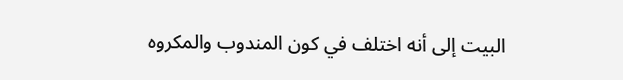البيت إلى أنه اختلف في كون المندوب والمكروه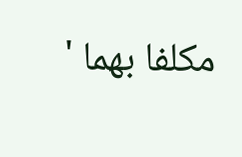مكلفا بهما '